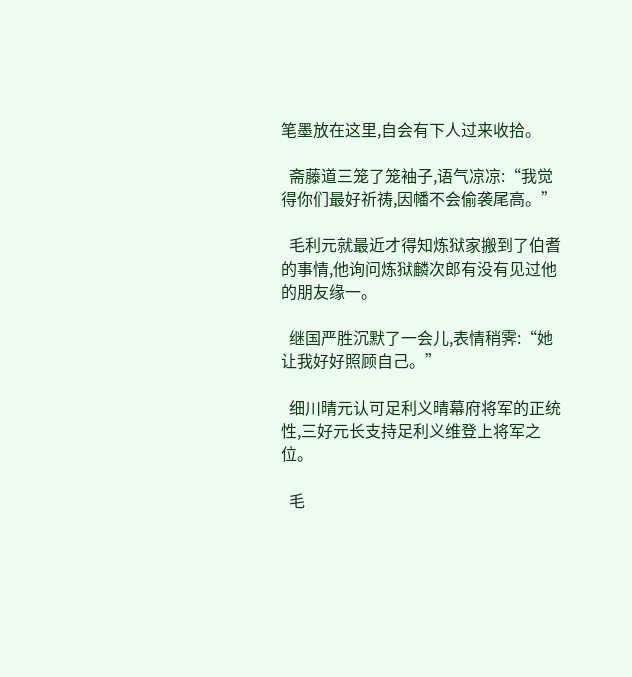笔墨放在这里,自会有下人过来收拾。

  斋藤道三笼了笼袖子,语气凉凉:“我觉得你们最好祈祷,因幡不会偷袭尾高。”

  毛利元就最近才得知炼狱家搬到了伯耆的事情,他询问炼狱麟次郎有没有见过他的朋友缘一。

  继国严胜沉默了一会儿,表情稍霁:“她让我好好照顾自己。”

  细川晴元认可足利义晴幕府将军的正统性,三好元长支持足利义维登上将军之位。

  毛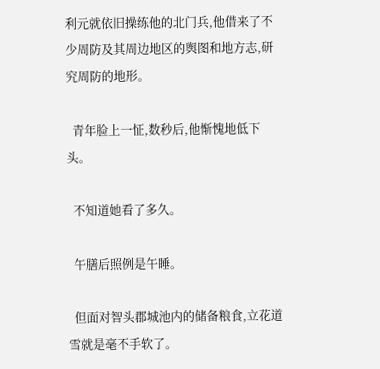利元就依旧操练他的北门兵,他借来了不少周防及其周边地区的舆图和地方志,研究周防的地形。

  青年脸上一怔,数秒后,他惭愧地低下头。

  不知道她看了多久。

  午膳后照例是午睡。

  但面对智头郡城池内的储备粮食,立花道雪就是毫不手软了。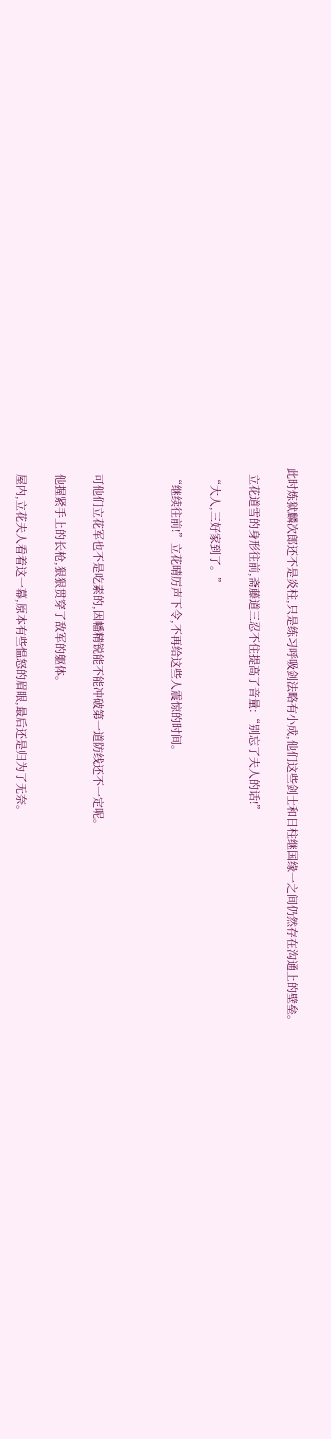此时炼狱麟次郎还不是炎柱,只是练习呼吸剑法略有小成,他们这些剑士和日柱继国缘一之间仍然存在沟通上的壁垒。

  立花道雪的身形往前,斋藤道三忍不住提高了音量:“别忘了夫人的话!”

  “大人,三好家到了。”

  “继续往前!”立花晴厉声下令,不再给这些人震惊的时间。



  可他们立花军也不是吃素的,因幡精锐能不能冲破第一道防线还不一定呢。

  他握紧手上的长枪,狠狠贯穿了敌军的躯体。

  屋内,立花夫人看着这一幕,原本有些愠怒的眉眼,最后还是归为了无奈。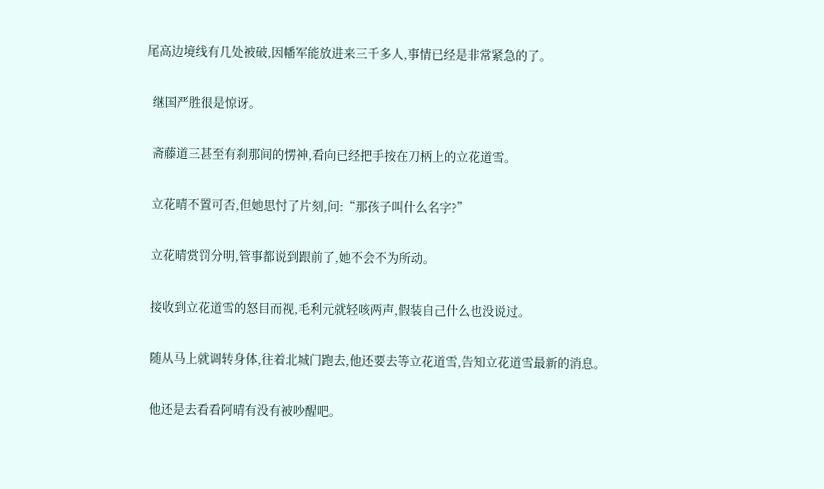尾高边境线有几处被破,因幡军能放进来三千多人,事情已经是非常紧急的了。

  继国严胜很是惊讶。

  斋藤道三甚至有刹那间的愣神,看向已经把手按在刀柄上的立花道雪。

  立花晴不置可否,但她思忖了片刻,问:“那孩子叫什么名字?”

  立花晴赏罚分明,管事都说到跟前了,她不会不为所动。

  接收到立花道雪的怒目而视,毛利元就轻咳两声,假装自己什么也没说过。

  随从马上就调转身体,往着北城门跑去,他还要去等立花道雪,告知立花道雪最新的消息。

  他还是去看看阿晴有没有被吵醒吧。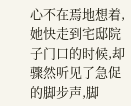心不在焉地想着,她快走到宅邸院子门口的时候,却骤然听见了急促的脚步声,脚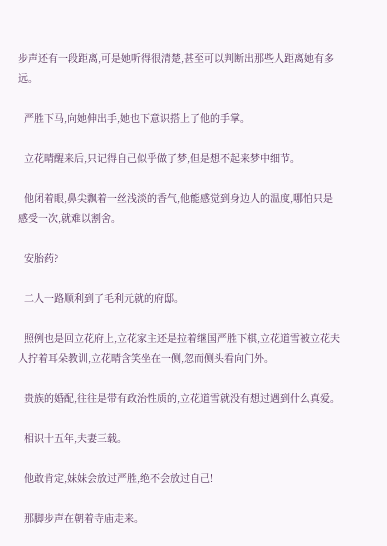步声还有一段距离,可是她听得很清楚,甚至可以判断出那些人距离她有多远。

  严胜下马,向她伸出手,她也下意识搭上了他的手掌。

  立花晴醒来后,只记得自己似乎做了梦,但是想不起来梦中细节。

  他闭着眼,鼻尖飘着一丝浅淡的香气,他能感觉到身边人的温度,哪怕只是感受一次,就难以割舍。

  安胎药?

  二人一路顺利到了毛利元就的府邸。

  照例也是回立花府上,立花家主还是拉着继国严胜下棋,立花道雪被立花夫人拧着耳朵教训,立花晴含笑坐在一侧,忽而侧头看向门外。

  贵族的婚配,往往是带有政治性质的,立花道雪就没有想过遇到什么真爱。

  相识十五年,夫妻三载。

  他敢肯定,妹妹会放过严胜,绝不会放过自己!

  那脚步声在朝着寺庙走来。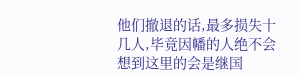他们撤退的话,最多损失十几人,毕竟因幡的人绝不会想到这里的会是继国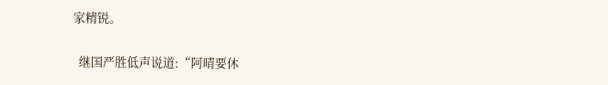家精锐。

  继国严胜低声说道:“阿晴要休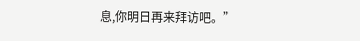息,你明日再来拜访吧。”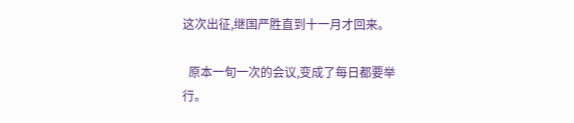这次出征,继国严胜直到十一月才回来。

  原本一旬一次的会议,变成了每日都要举行。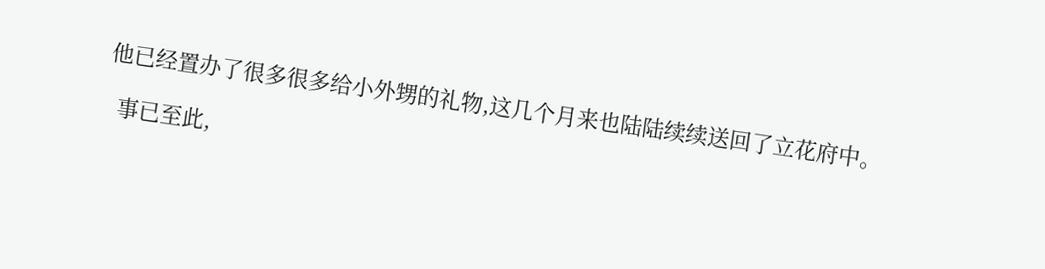他已经置办了很多很多给小外甥的礼物,这几个月来也陆陆续续送回了立花府中。

  事已至此,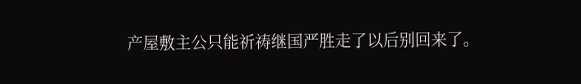产屋敷主公只能祈祷继国严胜走了以后别回来了。